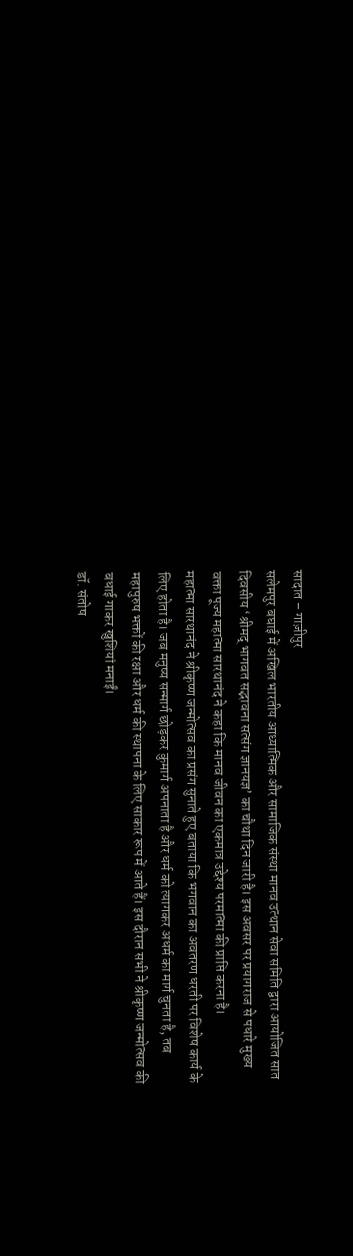सादात – गाज़ीपुर
सलेमपुर बघाई में अखिल भारतीय आध्यात्मिक और सामाजिक संस्था मानव उत्थान सेवा समिति द्वारा आयोजित सात दिवसीय ‘श्रीमद् भागवत सद्भावना सत्संग ज्ञानयज्ञ’ का चौथा दिन जारी है। इस अवसर पर प्रयागराज से पधारे मुख्य वक्ता पूज्य महात्मा सारथानंद ने कहा कि मानव जीवन का एकमात्र उद्देश्य परमात्मा की प्राप्ति करना है।
महात्मा सारथानंद ने श्रीकृष्ण जन्मोत्सव का प्रसंग सुनाते हुए बताया कि भगवान का अवतरण धरती पर विशेष कार्य के लिए होता है। जब मनुष्य सन्मार्ग छोड़कर कुमार्ग अपनाता है और धर्म को त्यागकर अधर्म का मार्ग चुनता है, तब महापुरुष भक्तों की रक्षा और धर्म की स्थापना के लिए साकार रूप में आते हैं। इस दौरान सभी ने श्रीकृष्ण जन्मोत्सव की बधाई गाकर खुशियां मनाईं।
डॉ. संतोष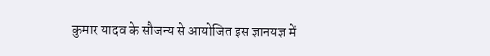कुमार यादव के सौजन्य से आयोजित इस ज्ञानयज्ञ में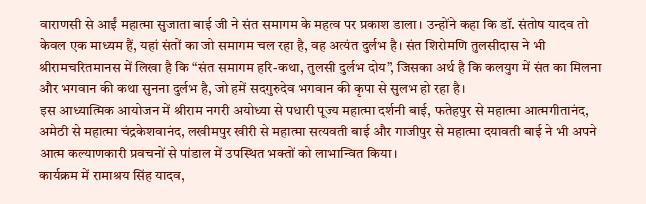वाराणसी से आईं महात्मा सुजाता बाई जी ने संत समागम के महत्व पर प्रकाश डाला। उन्होंने कहा कि डॉ. संतोष यादव तो केवल एक माध्यम हैं, यहां संतों का जो समागम चल रहा है, वह अत्यंत दुर्लभ है। संत शिरोमणि तुलसीदास ने भी श्रीरामचरितमानस में लिखा है कि “संत समागम हरि-कथा, तुलसी दुर्लभ दोय”, जिसका अर्थ है कि कलयुग में संत का मिलना और भगवान की कथा सुनना दुर्लभ है, जो हमें सदगुरुदेव भगवान की कृपा से सुलभ हो रहा है।
इस आध्यात्मिक आयोजन में श्रीराम नगरी अयोध्या से पधारी पूज्य महात्मा दर्शनी बाई, फतेहपुर से महात्मा आत्मगीतानंद, अमेठी से महात्मा चंद्रकेशवानंद, लखीमपुर खीरी से महात्मा सत्यवती बाई और गाजीपुर से महात्मा दयावती बाई ने भी अपने आत्म कल्याणकारी प्रवचनों से पांडाल में उपस्थित भक्तों को लाभान्वित किया।
कार्यक्रम में रामाश्रय सिंह यादव,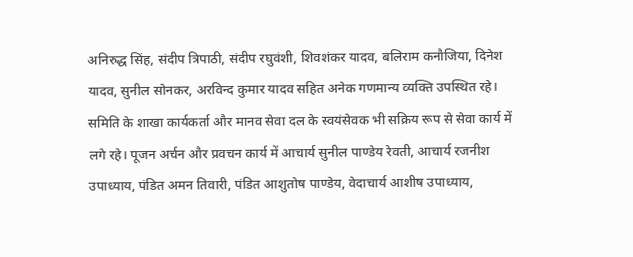अनिरुद्ध सिंह, संदीप त्रिपाठी, संदीप रघुवंशी, शिवशंकर यादव, बलिराम कनौजिया, दिनेश यादव, सुनील सोनकर, अरविन्द कुमार यादव सहित अनेक गणमान्य व्यक्ति उपस्थित रहे। समिति के शाखा कार्यकर्ता और मानव सेवा दल के स्वयंसेवक भी सक्रिय रूप से सेवा कार्य में लगे रहे। पूजन अर्चन और प्रवचन कार्य में आचार्य सुनील पाण्डेय रेवती, आचार्य रजनीश उपाध्याय, पंडित अमन तिवारी, पंडित आशुतोष पाण्डेय, वेदाचार्य आशीष उपाध्याय,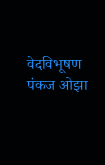वेदविभूषण पंकज ओझा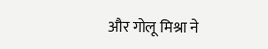और गोलू मिश्रा ने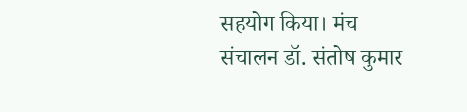सहयोग किया। मंच संचालन डॉ. संतोष कुमार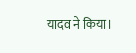यादव ने किया।